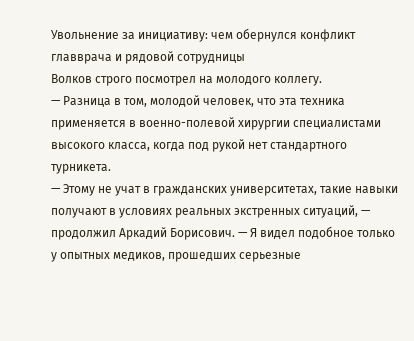Увольнение за инициативу: чем обернулся конфликт главврача и рядовой сотрудницы
Волков строго посмотрел на молодого коллегу.
— Разница в том, молодой человек, что эта техника применяется в военно-полевой хирургии специалистами высокого класса, когда под рукой нет стандартного турникета.
— Этому не учат в гражданских университетах, такие навыки получают в условиях реальных экстренных ситуаций, — продолжил Аркадий Борисович. — Я видел подобное только у опытных медиков, прошедших серьезные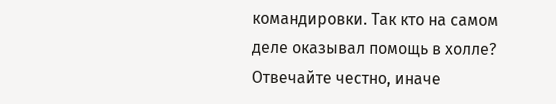командировки. Так кто на самом деле оказывал помощь в холле? Отвечайте честно, иначе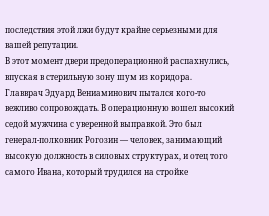последствия этой лжи будут крайне серьезными для вашей репутации.
В этот момент двери предоперационной распахнулись, впуская в стерильную зону шум из коридора.
Главврач Эдуард Вениаминович пытался кого-то вежливо сопровождать. В операционную вошел высокий седой мужчина с уверенной выправкой. Это был генерал-полковник Рогозин — человек, занимающий высокую должность в силовых структурах, и отец того самого Ивана, который трудился на стройке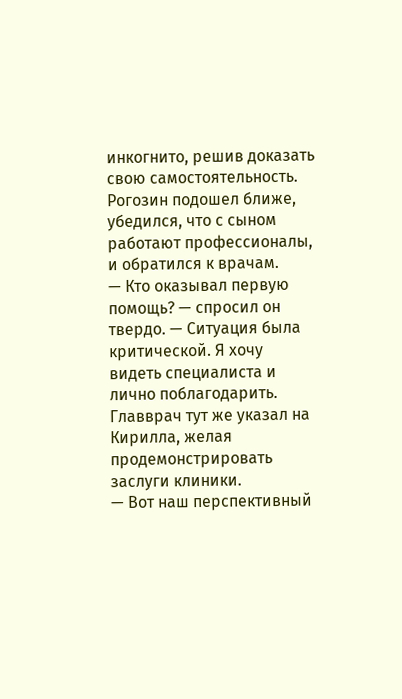инкогнито, решив доказать свою самостоятельность. Рогозин подошел ближе, убедился, что с сыном работают профессионалы, и обратился к врачам.
— Кто оказывал первую помощь? — спросил он твердо. — Ситуация была критической. Я хочу видеть специалиста и лично поблагодарить.
Главврач тут же указал на Кирилла, желая продемонстрировать заслуги клиники.
— Вот наш перспективный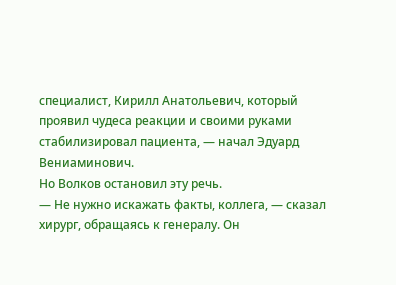специалист, Кирилл Анатольевич, который проявил чудеса реакции и своими руками стабилизировал пациента, — начал Эдуард Вениаминович.
Но Волков остановил эту речь.
— Не нужно искажать факты, коллега, — сказал хирург, обращаясь к генералу. Он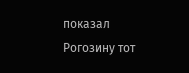показал Рогозину тот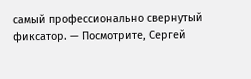самый профессионально свернутый фиксатор. — Посмотрите, Сергей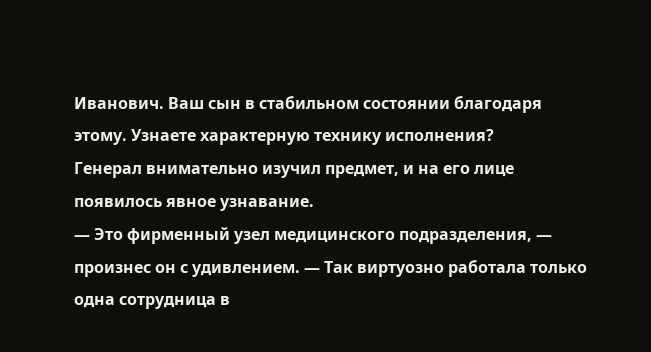Иванович. Ваш сын в стабильном состоянии благодаря этому. Узнаете характерную технику исполнения?
Генерал внимательно изучил предмет, и на его лице появилось явное узнавание.
— Это фирменный узел медицинского подразделения, — произнес он с удивлением. — Так виртуозно работала только одна сотрудница в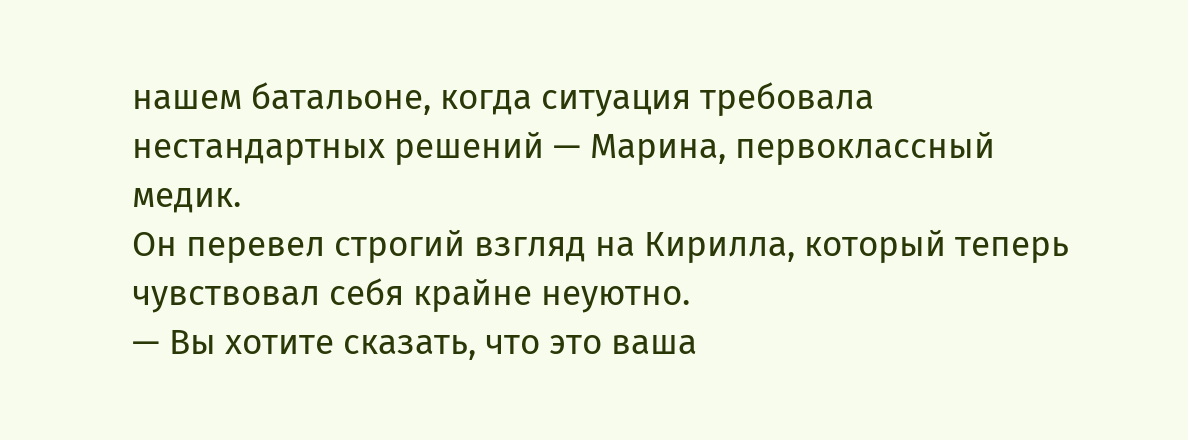нашем батальоне, когда ситуация требовала нестандартных решений — Марина, первоклассный медик.
Он перевел строгий взгляд на Кирилла, который теперь чувствовал себя крайне неуютно.
— Вы хотите сказать, что это ваша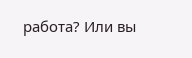работа? Или вы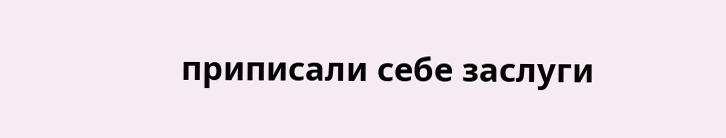приписали себе заслуги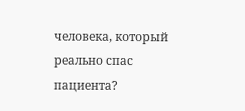человека, который реально спас пациента?